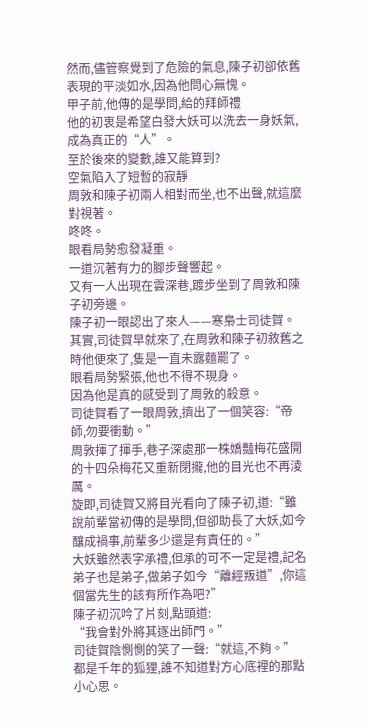然而,儘管察覺到了危險的氣息,陳子初卻依舊表現的平淡如水,因為他問心無愧。
甲子前,他傳的是學問,給的拜師禮
他的初衷是希望白發大妖可以洗去一身妖氣,成為真正的“人”。
至於後來的變數,誰又能算到?
空氣陷入了短暫的寂靜
周敦和陳子初兩人相對而坐,也不出聲,就這麼對視著。
咚咚。
眼看局勢愈發凝重。
一道沉著有力的腳步聲響起。
又有一人出現在雲深巷,踱步坐到了周敦和陳子初旁邊。
陳子初一眼認出了來人——寒梟士司徒賀。
其實,司徒賀早就來了,在周敦和陳子初敘舊之時他便來了,隻是一直未露麵罷了。
眼看局勢緊張,他也不得不現身。
因為他是真的感受到了周敦的殺意。
司徒賀看了一眼周敦,擠出了一個笑容:“帝師,勿要衝動。”
周敦揮了揮手,巷子深處那一株嬌豔梅花盛開的十四朵梅花又重新閉攏,他的目光也不再淩厲。
旋即,司徒賀又將目光看向了陳子初,道:“雖說前輩當初傳的是學問,但卻助長了大妖,如今釀成禍事,前輩多少還是有責任的。”
大妖雖然表字承禮,但承的可不一定是禮,記名弟子也是弟子,做弟子如今“離經叛道”,你這個當先生的該有所作為吧?”
陳子初沉吟了片刻,點頭道:
“我會對外將其逐出師門。”
司徒賀陰惻惻的笑了一聲:“就這,不夠。”
都是千年的狐狸,誰不知道對方心底裡的那點小心思。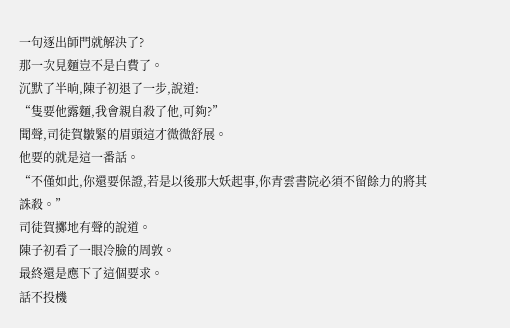一句逐出師門就解決了?
那一次見麵豈不是白費了。
沉默了半晌,陳子初退了一步,說道:
“隻要他露麵,我會親自殺了他,可夠?”
聞聲,司徒賀皺緊的眉頭這才微微舒展。
他要的就是這一番話。
“不僅如此,你還要保證,若是以後那大妖起事,你青雲書院必須不留餘力的將其誅殺。”
司徒賀擲地有聲的說道。
陳子初看了一眼冷臉的周敦。
最終還是應下了這個要求。
話不投機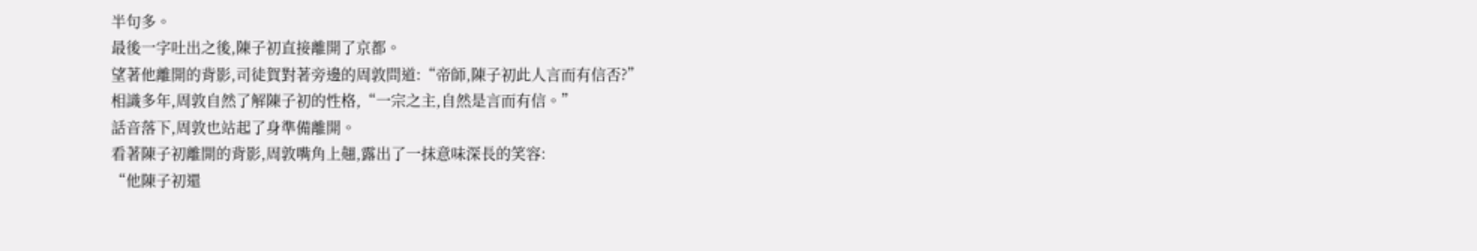半句多。
最後一字吐出之後,陳子初直接離開了京都。
望著他離開的背影,司徒賀對著旁邊的周敦問道:“帝師,陳子初此人言而有信否?”
相識多年,周敦自然了解陳子初的性格,“一宗之主,自然是言而有信。”
話音落下,周敦也站起了身準備離開。
看著陳子初離開的背影,周敦嘴角上翹,露出了一抹意味深長的笑容:
“他陳子初還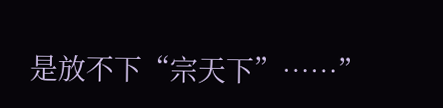是放不下“宗天下”……”